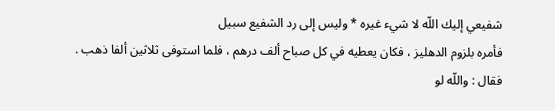شفيعي إليك اللّه لا شيء غيره * وليس إلى رد الشفيع سبيل
فأمره بلزوم الدهليز ، فكان يعطيه في كل صباح ألف درهم ، فلما استوفى ثلاثين ألفا ذهب . فقال : واللّه لو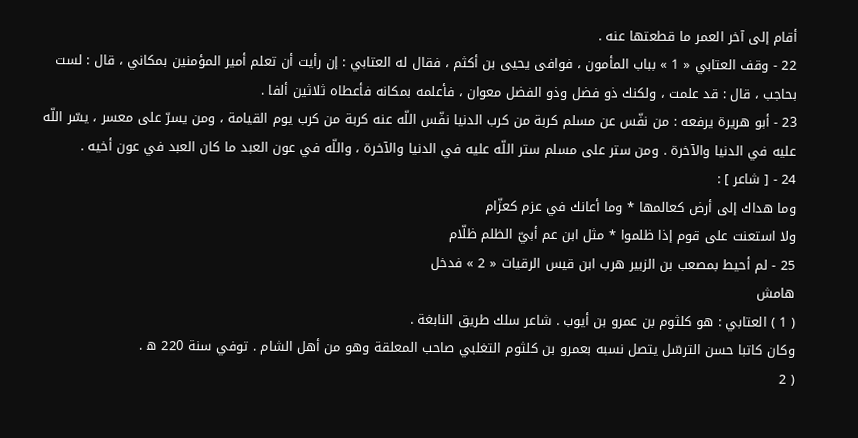أقام إلى آخر العمر ما قطعتها عنه .
22 - وقف العتابي « 1 » بباب المأمون ، فوافى يحيى بن أكثم ، فقال له العتابي : إن رأيت أن تعلم أمير المؤمنين بمكاني ، قال : لست بحاجب ، قال : قد علمت ، ولكنك ذو فضل وذو الفضل معوان ، فأعلمه بمكانه فأعطاه ثلاثين ألفا .
23 - أبو هريرة يرفعه : من نفّس عن مسلم كربة من كرب الدنيا نفّس اللّه عنه كربة من كرب يوم القيامة ، ومن يسرّ على معسر ، يسّر اللّه عليه في الدنيا والآخرة . ومن ستر على مسلم ستر اللّه عليه في الدنيا والآخرة ، واللّه في عون العبد ما كان العبد في عون أخيه .
24 - [ شاعر ] :
وما هداك إلى أرض كعالمها * وما أعانك في عزم كعزّام
ولا استعنت على قوم إذا ظلموا * مثل ابن عم أبيّ الظلم ظلّام
25 - لم أحيط بمصعب بن الزبير هرب ابن قيس الرقيات « 2 » فدخل
هامش
( 1 ) العتابي : هو كلثوم بن عمرو بن أيوب . شاعر سلك طريق النابغة .
وكان كاتبا حسن الترسّل يتصل نسبه بعمرو بن كلثوم التغلبي صاحب المعلقة وهو من أهل الشام . توفي سنة 220 ه .
( 2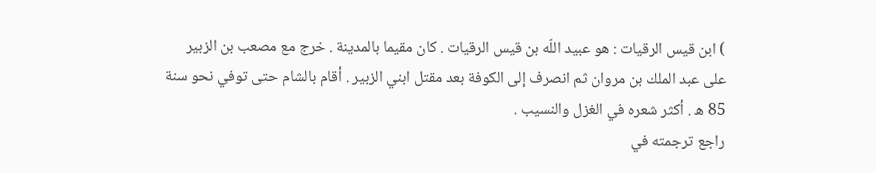) ابن قيس الرقيات : هو عبيد اللّه بن قيس الرقيات . كان مقيما بالمدينة . خرج مع مصعب بن الزبير على عبد الملك بن مروان ثم انصرف إلى الكوفة بعد مقتل ابني الزبير . أقام بالشام حتى توفي نحو سنة 85 ه . أكثر شعره في الغزل والنسيب .
راجع ترجمته في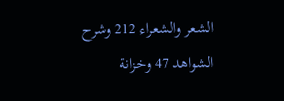الشعر والشعراء 212 وشرح الشواهد 47 وخزانة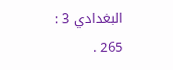البغدادي 3 : 265 .